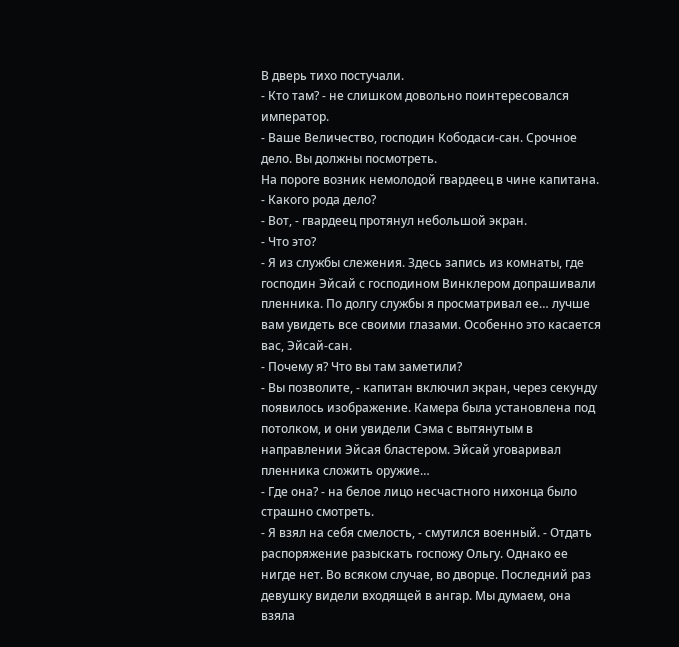В дверь тихо постучали.
- Кто там? - не слишком довольно поинтересовался император.
- Ваше Величество, господин Кободаси-сан. Срочное дело. Вы должны посмотреть.
На пороге возник немолодой гвардеец в чине капитана.
- Какого рода дело?
- Вот, - гвардеец протянул небольшой экран.
- Что это?
- Я из службы слежения. Здесь запись из комнаты, где господин Эйсай с господином Винклером допрашивали пленника. По долгу службы я просматривал ее… лучше вам увидеть все своими глазами. Особенно это касается вас, Эйсай-сан.
- Почему я? Что вы там заметили?
- Вы позволите, - капитан включил экран, через секунду появилось изображение. Камера была установлена под потолком, и они увидели Сэма с вытянутым в направлении Эйсая бластером. Эйсай уговаривал пленника сложить оружие…
- Где она? - на белое лицо несчастного нихонца было страшно смотреть.
- Я взял на себя смелость, - смутился военный. - Отдать распоряжение разыскать госпожу Ольгу. Однако ее нигде нет. Во всяком случае, во дворце. Последний раз девушку видели входящей в ангар. Мы думаем, она взяла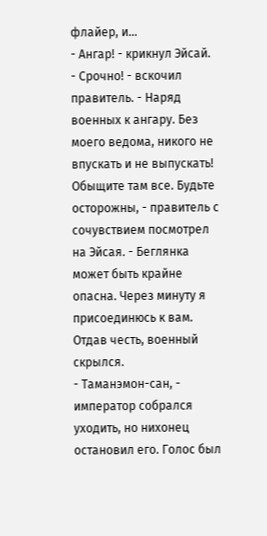флайер, и…
- Ангар! - крикнул Эйсай.
- Срочно! - вскочил правитель. - Наряд военных к ангару. Без моего ведома, никого не впускать и не выпускать! Обыщите там все. Будьте осторожны, - правитель с сочувствием посмотрел на Эйсая. - Беглянка может быть крайне опасна. Через минуту я присоединюсь к вам.
Отдав честь, военный скрылся.
- Таманэмон-сан, - император собрался уходить, но нихонец остановил его. Голос был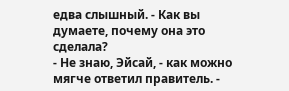едва слышный. - Как вы думаете, почему она это сделала?
- Не знаю, Эйсай, - как можно мягче ответил правитель. -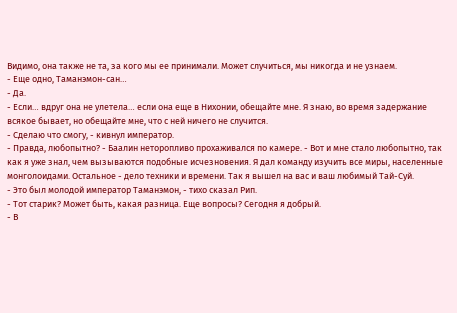Видимо, она также не та, за кого мы ее принимали. Может случиться, мы никогда и не узнаем.
- Еще одно, Таманэмон-сан…
- Да.
- Если… вдруг она не улетела… если она еще в Нихонии, обещайте мне. Я знаю, во время задержание всякое бывает, но обещайте мне, что с ней ничего не случится.
- Сделаю что смогу, - кивнул император.
- Правда, любопытно? - Баалин неторопливо прохаживался по камере. - Вот и мне стало любопытно, так как я уже знал, чем вызываются подобные исчезновения. Я дал команду изучить все миры, населенные монголоидами. Остальное - дело техники и времени. Так я вышел на вас и ваш любимый Тай-Суй.
- Это был молодой император Таманэмон, - тихо сказал Рип.
- Тот старик? Может быть, какая разница. Еще вопросы? Сегодня я добрый.
- В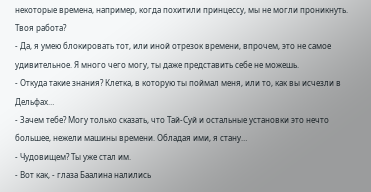некоторые времена, например, когда похитили принцессу, мы не могли проникнуть. Твоя работа?
- Да, я умею блокировать тот, или иной отрезок времени, впрочем, это не самое удивительное. Я много чего могу, ты даже представить себе не можешь.
- Откуда такие знания? Клетка, в которую ты поймал меня, или то, как вы исчезли в Дельфах…
- Зачем тебе? Могу только сказать, что Тай-Суй и остальные установки это нечто большее, нежели машины времени. Обладая ими, я стану…
- Чудовищем? Ты уже стал им.
- Вот как, - глаза Баалина налились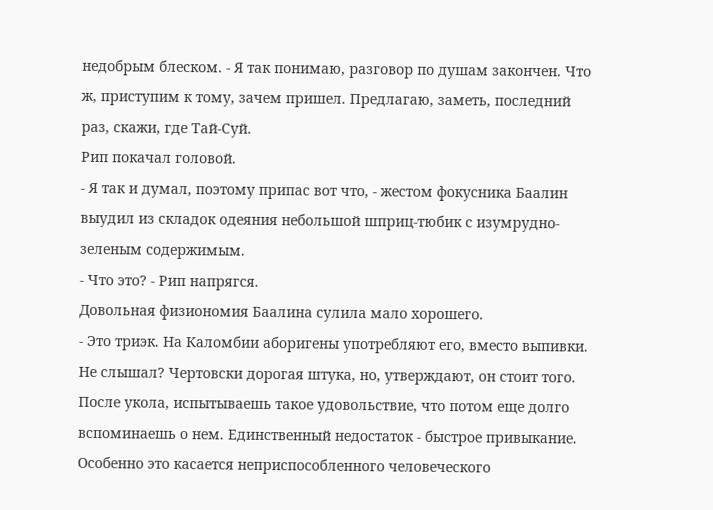недобрым блеском. - Я так понимаю, разговор по душам закончен. Что ж, приступим к тому, зачем пришел. Предлагаю, заметь, последний раз, скажи, где Тай-Суй.
Рип покачал головой.
- Я так и думал, поэтому припас вот что, - жестом фокусника Баалин выудил из складок одеяния небольшой шприц-тюбик с изумрудно-зеленым содержимым.
- Что это? - Рип напрягся.
Довольная физиономия Баалина сулила мало хорошего.
- Это триэк. На Каломбии аборигены употребляют его, вместо выпивки. Не слышал? Чертовски дорогая штука, но, утверждают, он стоит того. После укола, испытываешь такое удовольствие, что потом еще долго вспоминаешь о нем. Единственный недостаток - быстрое привыкание. Особенно это касается неприспособленного человеческого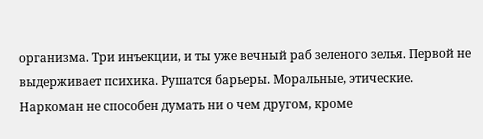организма. Три инъекции, и ты уже вечный раб зеленого зелья. Первой не выдерживает психика. Рушатся барьеры. Моральные, этические. Наркоман не способен думать ни о чем другом, кроме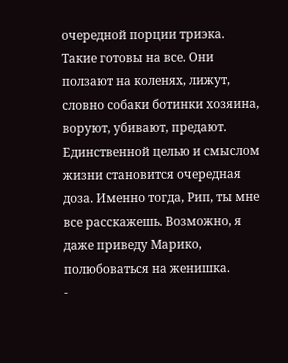очередной порции триэка. Такие готовы на все. Они ползают на коленях, лижут, словно собаки ботинки хозяина, воруют, убивают, предают. Единственной целью и смыслом жизни становится очередная доза. Именно тогда, Рип, ты мне все расскажешь. Возможно, я даже приведу Марико, полюбоваться на женишка.
-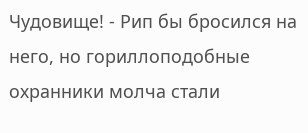Чудовище! - Рип бы бросился на него, но гориллоподобные охранники молча стали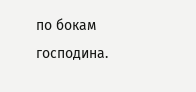по бокам господина.